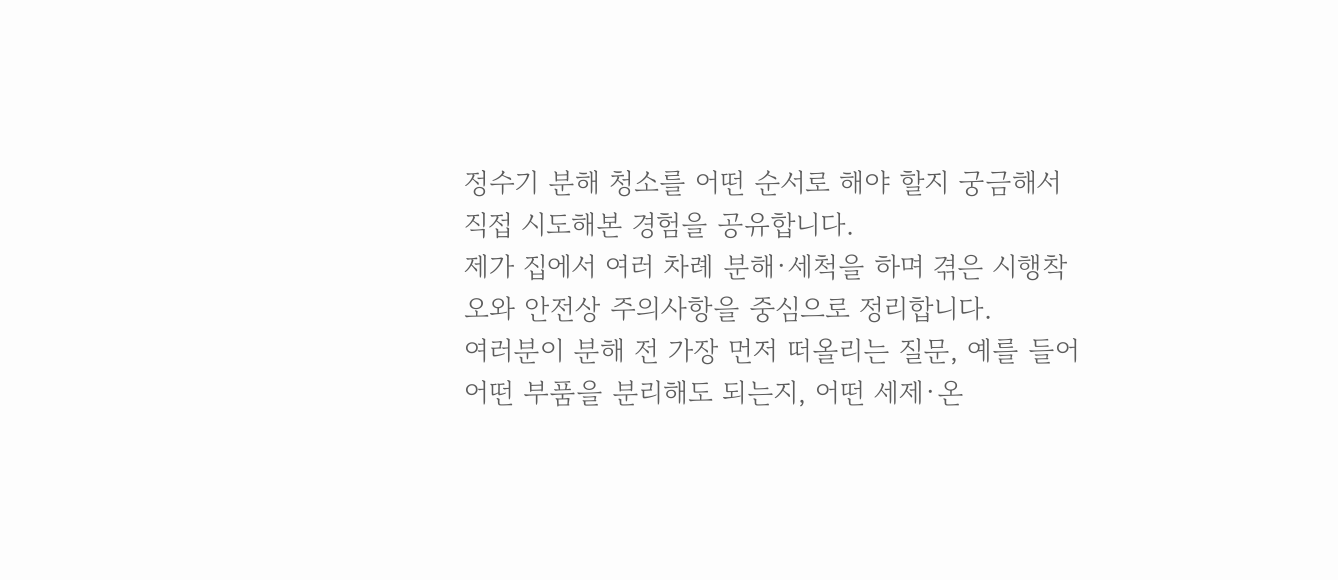정수기 분해 청소를 어떤 순서로 해야 할지 궁금해서 직접 시도해본 경험을 공유합니다.
제가 집에서 여러 차례 분해·세척을 하며 겪은 시행착오와 안전상 주의사항을 중심으로 정리합니다.
여러분이 분해 전 가장 먼저 떠올리는 질문, 예를 들어 어떤 부품을 분리해도 되는지, 어떤 세제·온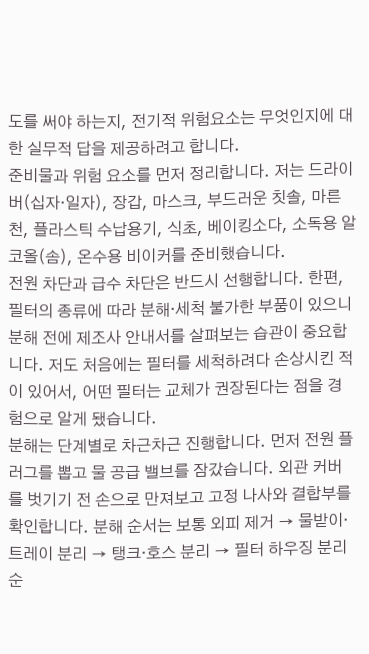도를 써야 하는지, 전기적 위험요소는 무엇인지에 대한 실무적 답을 제공하려고 합니다.
준비물과 위험 요소를 먼저 정리합니다. 저는 드라이버(십자·일자), 장갑, 마스크, 부드러운 칫솔, 마른천, 플라스틱 수납용기, 식초, 베이킹소다, 소독용 알코올(솜), 온수용 비이커를 준비했습니다.
전원 차단과 급수 차단은 반드시 선행합니다. 한편, 필터의 종류에 따라 분해·세척 불가한 부품이 있으니 분해 전에 제조사 안내서를 살펴보는 습관이 중요합니다. 저도 처음에는 필터를 세척하려다 손상시킨 적이 있어서, 어떤 필터는 교체가 권장된다는 점을 경험으로 알게 됐습니다.
분해는 단계별로 차근차근 진행합니다. 먼저 전원 플러그를 뽑고 물 공급 밸브를 잠갔습니다. 외관 커버를 벗기기 전 손으로 만져보고 고정 나사와 결합부를 확인합니다. 분해 순서는 보통 외피 제거 → 물받이·트레이 분리 → 탱크·호스 분리 → 필터 하우징 분리 순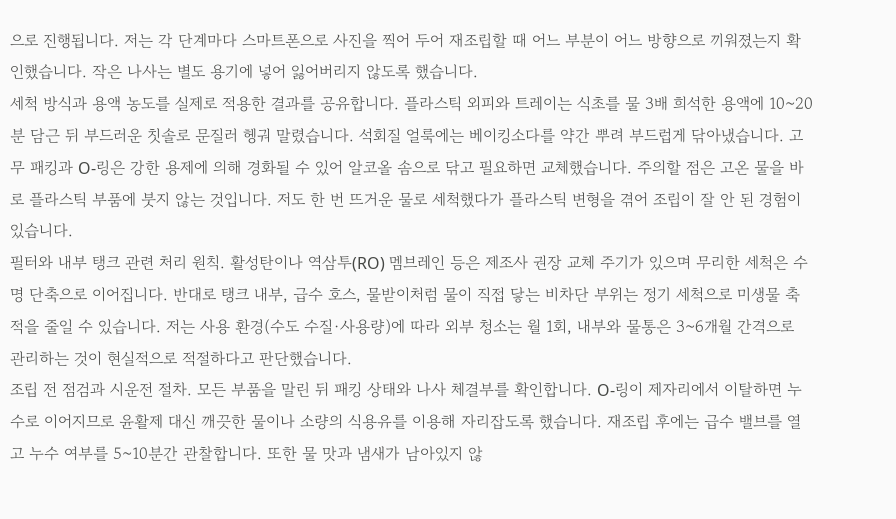으로 진행됩니다. 저는 각 단계마다 스마트폰으로 사진을 찍어 두어 재조립할 때 어느 부분이 어느 방향으로 끼워졌는지 확인했습니다. 작은 나사는 별도 용기에 넣어 잃어버리지 않도록 했습니다.
세척 방식과 용액 농도를 실제로 적용한 결과를 공유합니다. 플라스틱 외피와 트레이는 식초를 물 3배 희석한 용액에 10~20분 담근 뒤 부드러운 칫솔로 문질러 헹궈 말렸습니다. 석회질 얼룩에는 베이킹소다를 약간 뿌려 부드럽게 닦아냈습니다. 고무 패킹과 O-링은 강한 용제에 의해 경화될 수 있어 알코올 솜으로 닦고 필요하면 교체했습니다. 주의할 점은 고온 물을 바로 플라스틱 부품에 붓지 않는 것입니다. 저도 한 번 뜨거운 물로 세척했다가 플라스틱 변형을 겪어 조립이 잘 안 된 경험이 있습니다.
필터와 내부 탱크 관련 처리 원칙. 활성탄이나 역삼투(RO) 멤브레인 등은 제조사 권장 교체 주기가 있으며 무리한 세척은 수명 단축으로 이어집니다. 반대로 탱크 내부, 급수 호스, 물받이처럼 물이 직접 닿는 비차단 부위는 정기 세척으로 미생물 축적을 줄일 수 있습니다. 저는 사용 환경(수도 수질·사용량)에 따라 외부 청소는 월 1회, 내부와 물통은 3~6개월 간격으로 관리하는 것이 현실적으로 적절하다고 판단했습니다.
조립 전 점검과 시운전 절차. 모든 부품을 말린 뒤 패킹 상태와 나사 체결부를 확인합니다. O-링이 제자리에서 이탈하면 누수로 이어지므로 윤활제 대신 깨끗한 물이나 소량의 식용유를 이용해 자리잡도록 했습니다. 재조립 후에는 급수 밸브를 열고 누수 여부를 5~10분간 관찰합니다. 또한 물 맛과 냄새가 남아있지 않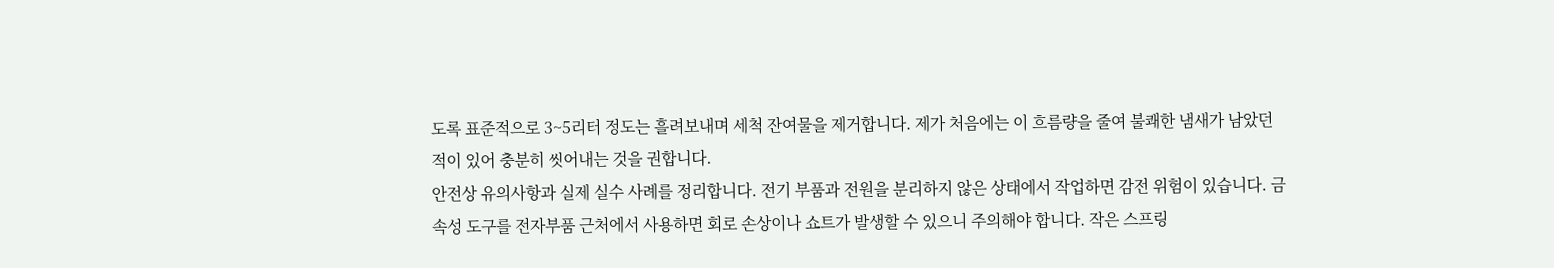도록 표준적으로 3~5리터 정도는 흘려보내며 세척 잔여물을 제거합니다. 제가 처음에는 이 흐름량을 줄여 불쾌한 냄새가 남았던 적이 있어 충분히 씻어내는 것을 권합니다.
안전상 유의사항과 실제 실수 사례를 정리합니다. 전기 부품과 전원을 분리하지 않은 상태에서 작업하면 감전 위험이 있습니다. 금속성 도구를 전자부품 근처에서 사용하면 회로 손상이나 쇼트가 발생할 수 있으니 주의해야 합니다. 작은 스프링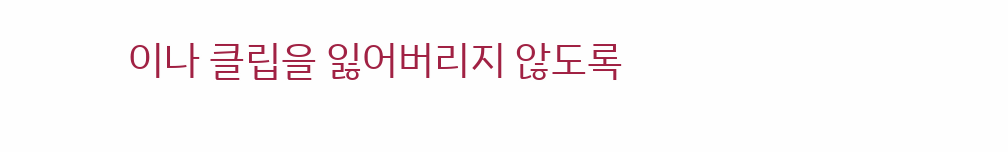이나 클립을 잃어버리지 않도록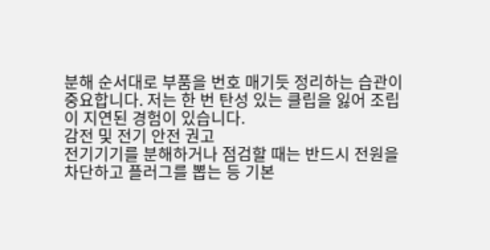분해 순서대로 부품을 번호 매기듯 정리하는 습관이 중요합니다. 저는 한 번 탄성 있는 클립을 잃어 조립이 지연된 경험이 있습니다.
감전 및 전기 안전 권고
전기기기를 분해하거나 점검할 때는 반드시 전원을 차단하고 플러그를 뽑는 등 기본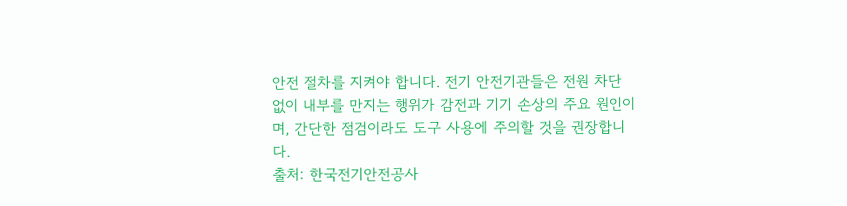안전 절차를 지켜야 합니다. 전기 안전기관들은 전원 차단 없이 내부를 만지는 행위가 감전과 기기 손상의 주요 원인이며, 간단한 점검이라도 도구 사용에 주의할 것을 권장합니다.
출처: 한국전기안전공사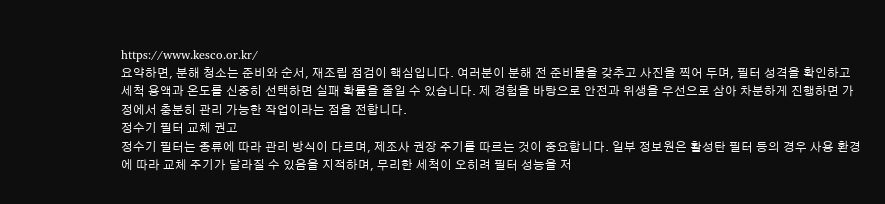https://www.kesco.or.kr/
요약하면, 분해 청소는 준비와 순서, 재조립 점검이 핵심입니다. 여러분이 분해 전 준비물을 갖추고 사진을 찍어 두며, 필터 성격을 확인하고 세척 용액과 온도를 신중히 선택하면 실패 확률을 줄일 수 있습니다. 제 경험을 바탕으로 안전과 위생을 우선으로 삼아 차분하게 진행하면 가정에서 충분히 관리 가능한 작업이라는 점을 전합니다.
정수기 필터 교체 권고
정수기 필터는 종류에 따라 관리 방식이 다르며, 제조사 권장 주기를 따르는 것이 중요합니다. 일부 정보원은 활성탄 필터 등의 경우 사용 환경에 따라 교체 주기가 달라질 수 있음을 지적하며, 무리한 세척이 오히려 필터 성능을 저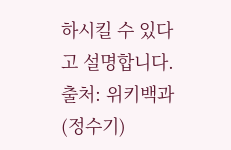하시킬 수 있다고 설명합니다.
출처: 위키백과(정수기)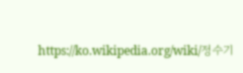https://ko.wikipedia.org/wiki/정수기